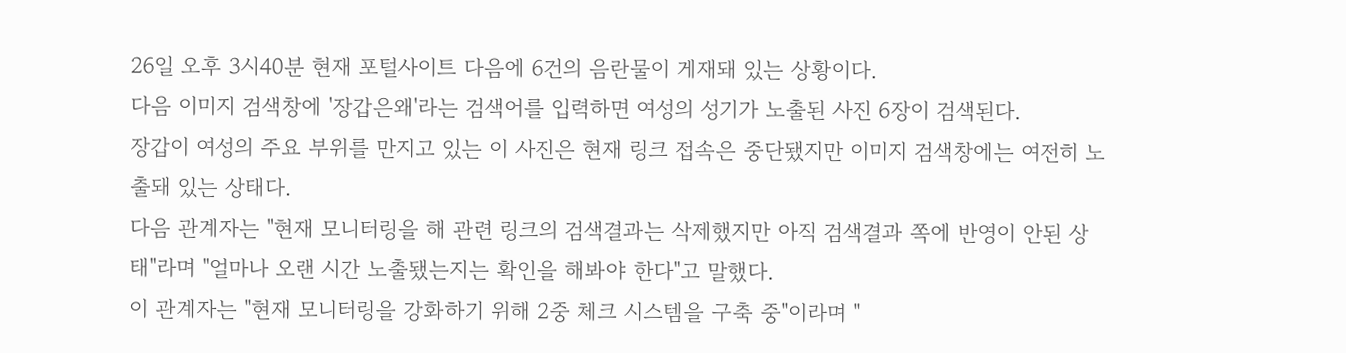26일 오후 3시40분 현재 포털사이트 다음에 6건의 음란물이 게재돼 있는 상황이다.
다음 이미지 검색창에 '장갑은왜'라는 검색어를 입력하면 여성의 성기가 노출된 사진 6장이 검색된다.
장갑이 여성의 주요 부위를 만지고 있는 이 사진은 현재 링크 접속은 중단됐지만 이미지 검색창에는 여전히 노출돼 있는 상태다.
다음 관계자는 "현재 모니터링을 해 관련 링크의 검색결과는 삭제했지만 아직 검색결과 쪽에 반영이 안된 상태"라며 "얼마나 오랜 시간 노출됐는지는 확인을 해봐야 한다"고 말했다.
이 관계자는 "현재 모니터링을 강화하기 위해 2중 체크 시스템을 구축 중"이라며 "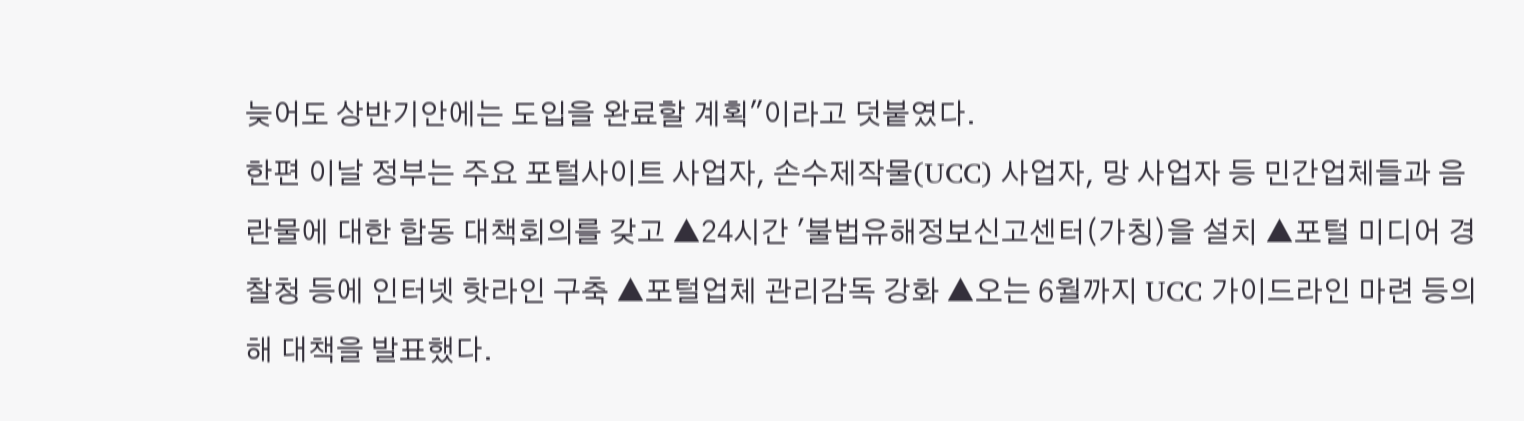늦어도 상반기안에는 도입을 완료할 계획"이라고 덧붙였다.
한편 이날 정부는 주요 포털사이트 사업자, 손수제작물(UCC) 사업자, 망 사업자 등 민간업체들과 음란물에 대한 합동 대책회의를 갖고 ▲24시간 '불법유해정보신고센터(가칭)을 설치 ▲포털 미디어 경찰청 등에 인터넷 핫라인 구축 ▲포털업체 관리감독 강화 ▲오는 6월까지 UCC 가이드라인 마련 등의 해 대책을 발표했다.